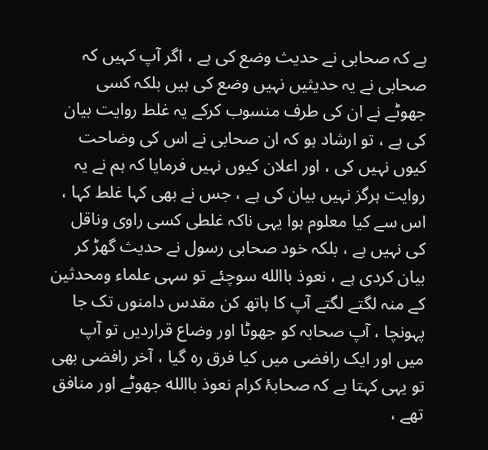ہے کہ صحابی نے حدیث وضع کی ہے ، اگر آپ کہیں کہ صحابی نے یہ حدیثیں نہیں وضع کی ہیں بلکہ کسی جھوٹے نے ان کی طرف منسوب کرکے یہ غلط روایت بیان کی ہے ، تو ارشاد ہو کہ ان صحابی نے اس کی وضاحت کیوں نہیں کی ، اور اعلان کیوں نہیں فرمایا کہ ہم نے یہ روایت ہرگز نہیں بیان کی ہے ، جس نے بھی کہا غلط کہا ، اس سے کیا معلوم ہوا یہی ناکہ غلطی کسی راوی وناقل کی نہیں ہے ، بلکہ خود صحابی رسول نے حدیث گھڑ کر بیان کردی ہے ، نعوذ باالله سوچئے تو سہی علماء ومحدثین کے منہ لگتے لگتے آپ کا ہاتھ کن مقدس دامنوں تک جا پہونچا ، آپ صحابہ کو جھوٹا اور وضاع قراردیں تو آپ میں اور ایک رافضی میں کیا فرق رہ گیا ، آخر رافضی بھی تو یہی کہتا ہے کہ صحابۂ کرام نعوذ باالله جھوٹے اور منافق تھے ،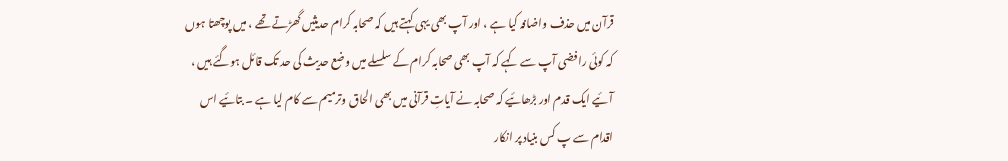قرآن میں حذف واضافہ کیا ہے ، اور آپ بھی یہی کہتے ہیں کہ صحابہ کرام حدیثیں گھڑتے تھے ، میں پوچھتا ہوں کہ کوئی رافضی آپ سے کہے کہ آپ بھی صحابہ کرام کے سلسلے میں وضع حدیث کی حد تک قائل ہوگئے ہیں ، آئیے ایک قدم اور بڑھائیے کہ صحابہ نے آیاتِ قرآنی میں بھی الحاق وترمیم سے کام لیا ہے ۔ بتائیے اس اقدام سے پ کس بنیاد پر انکار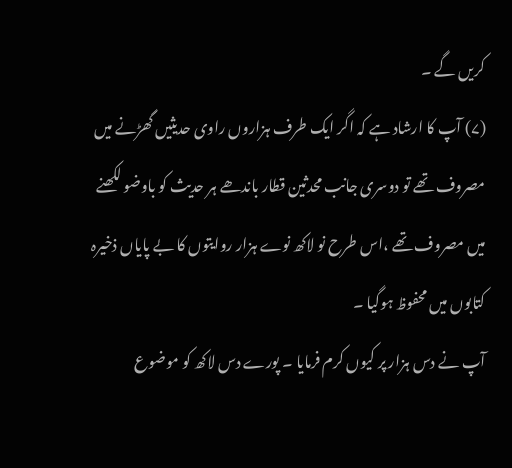کریں گے ۔
(۷) آپ کا ارشاد ہے کہ اگر ایک طرف ہزاروں راوی حدیثیں گھڑنے میں مصروف تھے تو دوسری جانب محدثین قطار باندھے ہر حدیث کو باوضو لکھنے میں مصروف تھے ،اس طرح نو لاکھ نوے ہزار روایتوں کا بے پایاں ذخیرہ کتابوں میں محفوظ ہوگیا ۔
آپ نے دس ہزار پر کیوں کرم فرمایا ۔ پورے دس لاکھ کو موضوع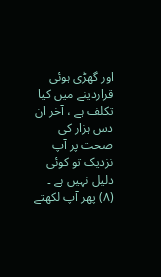اور گھڑی ہوئی قراردینے میں کیا تکلف ہے ، آخر ان دس ہزار کی صحت پر آپ نزدیک تو کوئی دلیل نہیں ہے ۔
(۸) پھر آپ لکھتے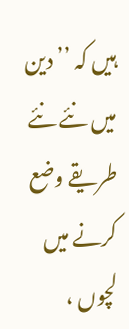ہیں کہ ’’ دین میں نئے نئے طریقے وضع کرنے میں لچوں ،